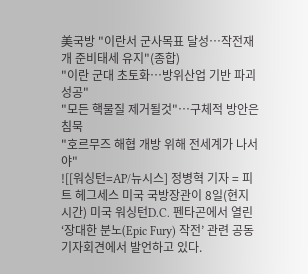美국방 "이란서 군사목표 달성…작전재개 준비태세 유지"(종합)
"이란 군대 초토화…방위산업 기반 파괴 성공"
"모든 핵물질 제거될것"…구체적 방안은 침묵
"호르무즈 해협 개방 위해 전세계가 나서야"
![[워싱턴=AP/뉴시스] 정병혁 기자 = 피트 헤그세스 미국 국방장관이 8일(현지 시간) 미국 워싱턴D.C. 펜타곤에서 열린 ‘장대한 분노(Epic Fury) 작전’ 관련 공동기자회견에서 발언하고 있다.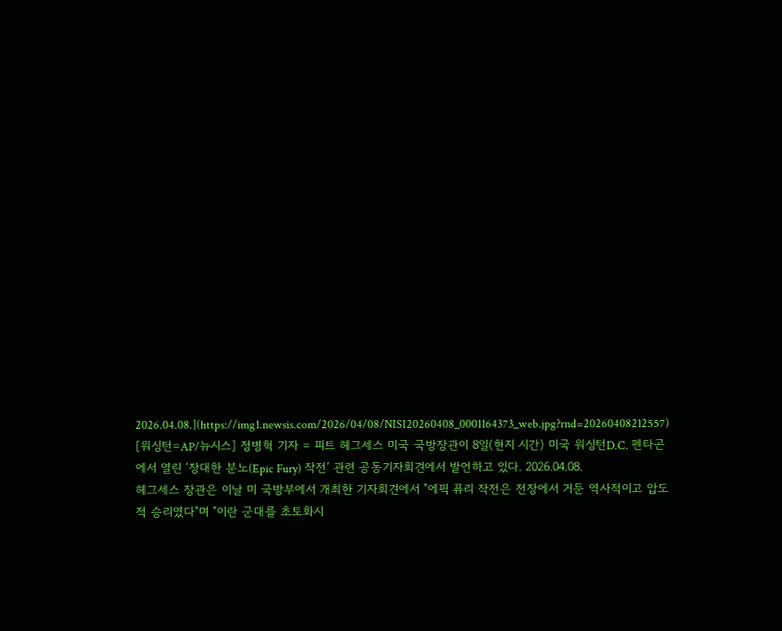2026.04.08.](https://img1.newsis.com/2026/04/08/NISI20260408_0001164373_web.jpg?rnd=20260408212557)
[워싱턴=AP/뉴시스] 정병혁 기자 = 피트 헤그세스 미국 국방장관이 8일(현지 시간) 미국 워싱턴D.C. 펜타곤에서 열린 ‘장대한 분노(Epic Fury) 작전’ 관련 공동기자회견에서 발언하고 있다. 2026.04.08.
헤그세스 장관은 이날 미 국방부에서 개최한 기자회견에서 "에픽 퓨리 작전은 전장에서 거둔 역사적이고 압도적 승리였다"며 "이란 군대를 초토화시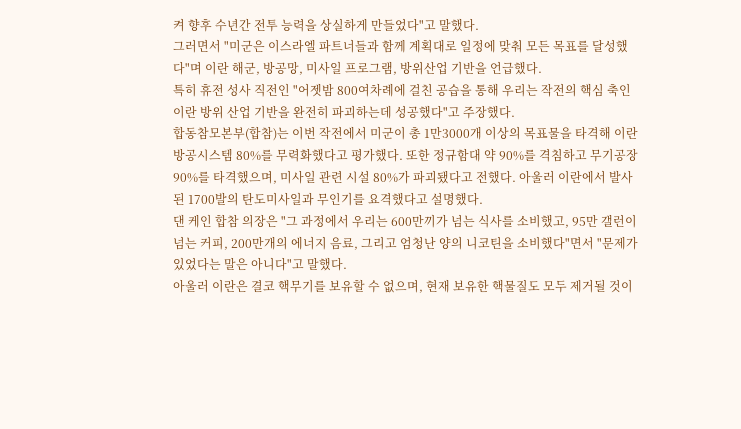켜 향후 수년간 전투 능력을 상실하게 만들었다"고 말했다.
그러면서 "미군은 이스라엘 파트너들과 함께 계획대로 일정에 맞춰 모든 목표를 달성했다"며 이란 해군, 방공망, 미사일 프로그램, 방위산업 기반을 언급했다.
특히 휴전 성사 직전인 "어젯밤 800여차례에 걸친 공습을 통해 우리는 작전의 핵심 축인 이란 방위 산업 기반을 완전히 파괴하는데 성공했다"고 주장했다.
합동참모본부(합참)는 이번 작전에서 미군이 총 1만3000개 이상의 목표물을 타격해 이란 방공시스템 80%를 무력화했다고 평가했다. 또한 정규함대 약 90%를 격침하고 무기공장 90%를 타격했으며, 미사일 관련 시설 80%가 파괴됐다고 전했다. 아울러 이란에서 발사된 1700발의 탄도미사일과 무인기를 요격했다고 설명했다.
댄 케인 합참 의장은 "그 과정에서 우리는 600만끼가 넘는 식사를 소비했고, 95만 갤런이 넘는 커피, 200만개의 에너지 음료, 그리고 엄청난 양의 니코틴을 소비했다"면서 "문제가 있었다는 말은 아니다"고 말했다.
아울러 이란은 결코 핵무기를 보유할 수 없으며, 현재 보유한 핵물질도 모두 제거될 것이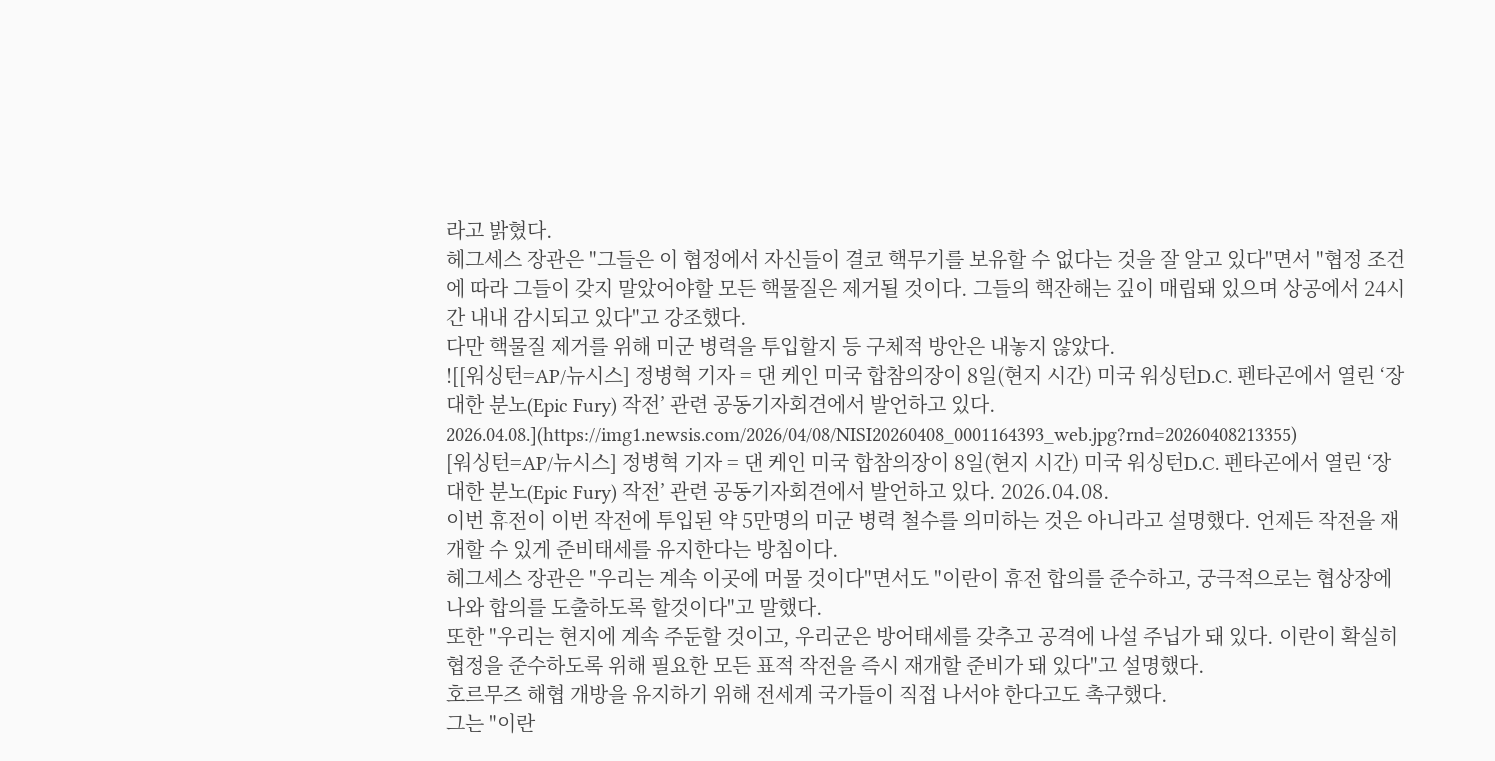라고 밝혔다.
헤그세스 장관은 "그들은 이 협정에서 자신들이 결코 핵무기를 보유할 수 없다는 것을 잘 알고 있다"면서 "협정 조건에 따라 그들이 갖지 말았어야할 모든 핵물질은 제거될 것이다. 그들의 핵잔해는 깊이 매립돼 있으며 상공에서 24시간 내내 감시되고 있다"고 강조했다.
다만 핵물질 제거를 위해 미군 병력을 투입할지 등 구체적 방안은 내놓지 않았다.
![[워싱턴=AP/뉴시스] 정병혁 기자 = 댄 케인 미국 합참의장이 8일(현지 시간) 미국 워싱턴D.C. 펜타곤에서 열린 ‘장대한 분노(Epic Fury) 작전’ 관련 공동기자회견에서 발언하고 있다. 2026.04.08.](https://img1.newsis.com/2026/04/08/NISI20260408_0001164393_web.jpg?rnd=20260408213355)
[워싱턴=AP/뉴시스] 정병혁 기자 = 댄 케인 미국 합참의장이 8일(현지 시간) 미국 워싱턴D.C. 펜타곤에서 열린 ‘장대한 분노(Epic Fury) 작전’ 관련 공동기자회견에서 발언하고 있다. 2026.04.08.
이번 휴전이 이번 작전에 투입된 약 5만명의 미군 병력 철수를 의미하는 것은 아니라고 설명했다. 언제든 작전을 재개할 수 있게 준비태세를 유지한다는 방침이다.
헤그세스 장관은 "우리는 계속 이곳에 머물 것이다"면서도 "이란이 휴전 합의를 준수하고, 궁극적으로는 협상장에 나와 합의를 도출하도록 할것이다"고 말했다.
또한 "우리는 현지에 계속 주둔할 것이고, 우리군은 방어태세를 갖추고 공격에 나설 주닙가 돼 있다. 이란이 확실히 협정을 준수하도록 위해 필요한 모든 표적 작전을 즉시 재개할 준비가 돼 있다"고 설명했다.
호르무즈 해협 개방을 유지하기 위해 전세계 국가들이 직접 나서야 한다고도 촉구했다.
그는 "이란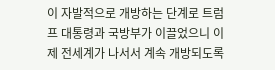이 자발적으로 개방하는 단계로 트럼프 대통령과 국방부가 이끌었으니 이제 전세계가 나서서 계속 개방되도록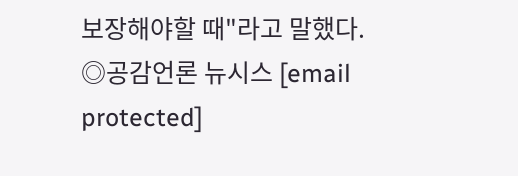보장해야할 때"라고 말했다.
◎공감언론 뉴시스 [email protected]